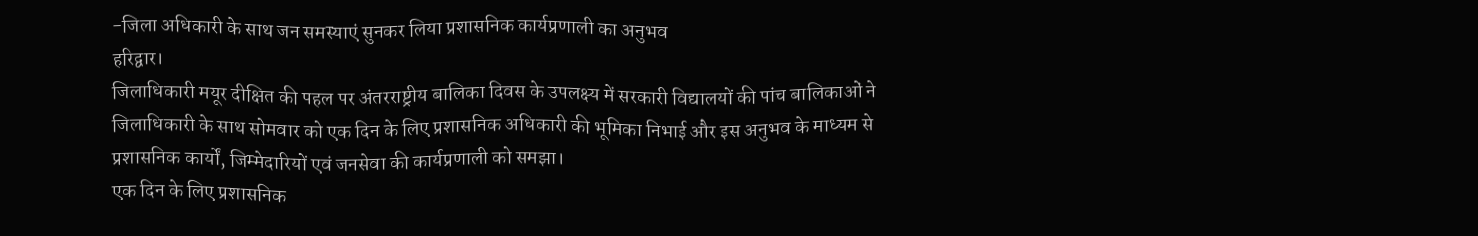-जिला अधिकारी के साथ जन समस्याएं सुनकर लिया प्रशासनिक कार्यप्रणाली का अनुभव
हरिद्वार।
जिलाधिकारी मयूर दीक्षित की पहल पर अंतरराष्ट्रीय बालिका दिवस के उपलक्ष्य में सरकारी विद्यालयों की पांच बालिकाओं ने जिलाधिकारी के साथ सोमवार को एक दिन के लिए प्रशासनिक अधिकारी की भूमिका निभाई और इस अनुभव के माध्यम से प्रशासनिक कार्यों, जिम्मेदारियों एवं जनसेवा की कार्यप्रणाली को समझा।
एक दिन के लिए प्रशासनिक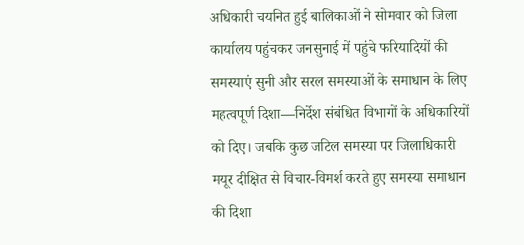अधिकारी चयनित हुई बालिकाओं ने सोमवार को जिला कार्यालय पहुंचकर जनसुनाई में पहुंचे फरियादियों की समस्याएं सुनी और सरल समस्याओं के समाधान के लिए महत्वपूर्ण दिशा—निर्देश संबंधित विभागों के अधिकारियों को दिए। जबकि कुछ जटिल समस्या पर जिलाधिकारी मयूर दीक्षित से विचार-विमर्श करते हुए समस्या समाधान की दिशा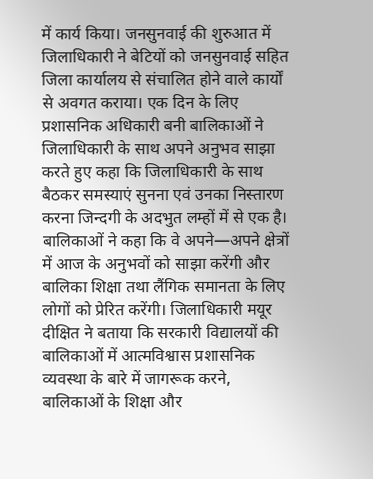में कार्य किया। जनसुनवाई की शुरुआत में जिलाधिकारी ने बेटियों को जनसुनवाई सहित जिला कार्यालय से संचालित होने वाले कार्यों से अवगत कराया। एक दिन के लिए प्रशासनिक अधिकारी बनी बालिकाओं ने जिलाधिकारी के साथ अपने अनुभव साझा करते हुए कहा कि जिलाधिकारी के साथ बैठकर समस्याएं सुनना एवं उनका निस्तारण करना जिन्दगी के अदभुत लम्हों में से एक है। बालिकाओं ने कहा कि वे अपने—अपने क्षेत्रों में आज के अनुभवों को साझा करेंगी और बालिका शिक्षा तथा लैंगिक समानता के लिए लोगों को प्रेरित करेंगी। जिलाधिकारी मयूर दीक्षित ने बताया कि सरकारी विद्यालयों की बालिकाओं में आत्मविश्वास प्रशासनिक व्यवस्था के बारे में जागरूक करने, बालिकाओं के शिक्षा और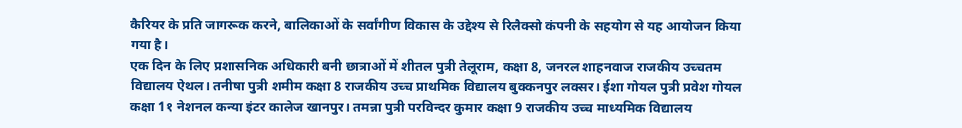कैरियर के प्रति जागरूक करने, बालिकाओं के सर्वांगीण विकास के उद्देश्य से रिलैक्सो कंपनी के सहयोग से यह आयोजन किया गया है।
एक दिन के लिए प्रशासनिक अधिकारी बनी छात्राओं में शीतल पुत्री तेलूराम, कक्षा 8, जनरल शाहनवाज राजकीय उच्चतम विद्यालय ऐथल। तनीषा पुत्री शमीम कक्षा 8 राजकीय उच्च प्राथमिक विद्यालय बुक्कनपुर लक्सर। ईशा गोयल पुत्री प्रवेश गोयल कक्षा 1१ नेशनल कन्या इंटर कालेज खानपुर। तमन्ना पुत्री परविन्दर कुमार कक्षा 9 राजकीय उच्च माध्यमिक विद्यालय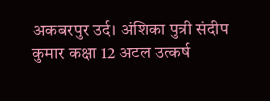अकबरपुर उर्द। अंशिका पुत्री संदीप कुमार कक्षा 12 अटल उत्कर्ष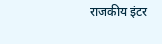राजकीय इंटर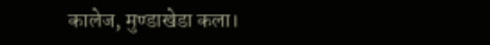कालेज, मुण्डाखेडा कला।